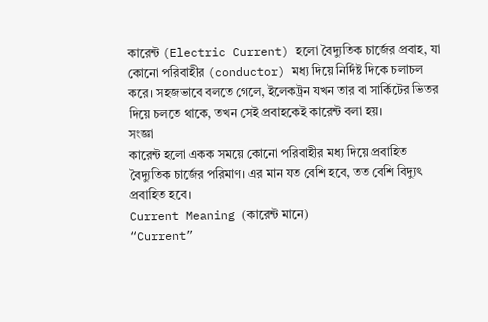কারেন্ট (Electric Current) হলো বৈদ্যুতিক চার্জের প্রবাহ, যা কোনো পরিবাহীর (conductor) মধ্য দিয়ে নির্দিষ্ট দিকে চলাচল করে। সহজভাবে বলতে গেলে, ইলেকট্রন যখন তার বা সার্কিটের ভিতর দিয়ে চলতে থাকে, তখন সেই প্রবাহকেই কারেন্ট বলা হয়।
সংজ্ঞা
কারেন্ট হলো একক সময়ে কোনো পরিবাহীর মধ্য দিয়ে প্রবাহিত বৈদ্যুতিক চার্জের পরিমাণ। এর মান যত বেশি হবে, তত বেশি বিদ্যুৎ প্রবাহিত হবে।
Current Meaning (কারেন্ট মানে)
“Current”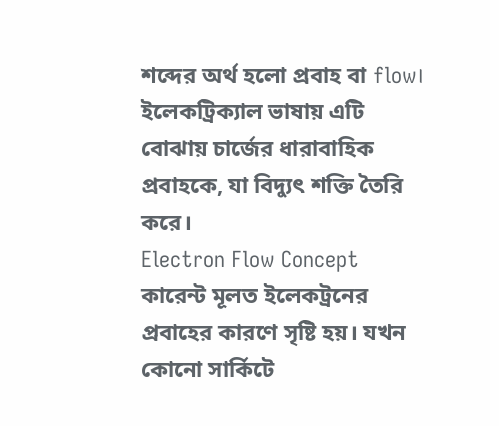শব্দের অর্থ হলো প্রবাহ বা flow। ইলেকট্রিক্যাল ভাষায় এটি বোঝায় চার্জের ধারাবাহিক প্রবাহকে, যা বিদ্যুৎ শক্তি তৈরি করে।
Electron Flow Concept
কারেন্ট মূলত ইলেকট্রনের প্রবাহের কারণে সৃষ্টি হয়। যখন কোনো সার্কিটে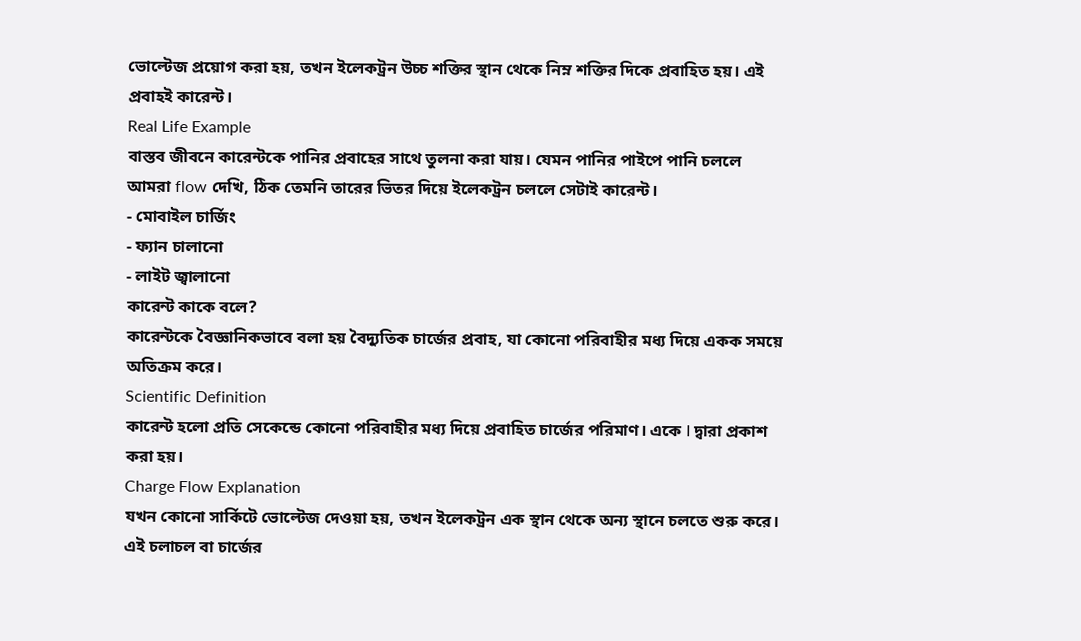ভোল্টেজ প্রয়োগ করা হয়, তখন ইলেকট্রন উচ্চ শক্তির স্থান থেকে নিম্ন শক্তির দিকে প্রবাহিত হয়। এই প্রবাহই কারেন্ট।
Real Life Example
বাস্তব জীবনে কারেন্টকে পানির প্রবাহের সাথে তুলনা করা যায়। যেমন পানির পাইপে পানি চললে আমরা flow দেখি, ঠিক তেমনি তারের ভিতর দিয়ে ইলেকট্রন চললে সেটাই কারেন্ট।
- মোবাইল চার্জিং
- ফ্যান চালানো
- লাইট জ্বালানো
কারেন্ট কাকে বলে?
কারেন্টকে বৈজ্ঞানিকভাবে বলা হয় বৈদ্যুতিক চার্জের প্রবাহ, যা কোনো পরিবাহীর মধ্য দিয়ে একক সময়ে অতিক্রম করে।
Scientific Definition
কারেন্ট হলো প্রতি সেকেন্ডে কোনো পরিবাহীর মধ্য দিয়ে প্রবাহিত চার্জের পরিমাণ। একে I দ্বারা প্রকাশ করা হয়।
Charge Flow Explanation
যখন কোনো সার্কিটে ভোল্টেজ দেওয়া হয়, তখন ইলেকট্রন এক স্থান থেকে অন্য স্থানে চলতে শুরু করে। এই চলাচল বা চার্জের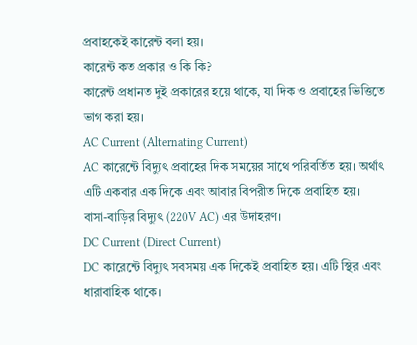প্রবাহকেই কারেন্ট বলা হয়।
কারেন্ট কত প্রকার ও কি কি?
কারেন্ট প্রধানত দুই প্রকারের হয়ে থাকে, যা দিক ও প্রবাহের ভিত্তিতে ভাগ করা হয়।
AC Current (Alternating Current)
AC কারেন্টে বিদ্যুৎ প্রবাহের দিক সময়ের সাথে পরিবর্তিত হয়। অর্থাৎ এটি একবার এক দিকে এবং আবার বিপরীত দিকে প্রবাহিত হয়।
বাসা-বাড়ির বিদ্যুৎ (220V AC) এর উদাহরণ।
DC Current (Direct Current)
DC কারেন্টে বিদ্যুৎ সবসময় এক দিকেই প্রবাহিত হয়। এটি স্থির এবং ধারাবাহিক থাকে।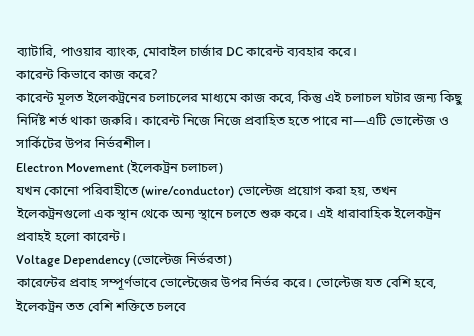ব্যাটারি, পাওয়ার ব্যাংক, মোবাইল চার্জার DC কারেন্ট ব্যবহার করে।
কারেন্ট কিভাবে কাজ করে?
কারেন্ট মূলত ইলেকট্রনের চলাচলের মাধ্যমে কাজ করে, কিন্তু এই চলাচল ঘটার জন্য কিছু নির্দিষ্ট শর্ত থাকা জরুরি। কারেন্ট নিজে নিজে প্রবাহিত হতে পারে না—এটি ভোল্টেজ ও সার্কিটের উপর নির্ভরশীল।
Electron Movement (ইলেকট্রন চলাচল)
যখন কোনো পরিবাহীতে (wire/conductor) ভোল্টেজ প্রয়োগ করা হয়, তখন ইলেকট্রনগুলো এক স্থান থেকে অন্য স্থানে চলতে শুরু করে। এই ধারাবাহিক ইলেকট্রন প্রবাহই হলো কারেন্ট।
Voltage Dependency (ভোল্টেজ নির্ভরতা)
কারেন্টের প্রবাহ সম্পূর্ণভাবে ভোল্টেজের উপর নির্ভর করে। ভোল্টেজ যত বেশি হবে, ইলেকট্রন তত বেশি শক্তিতে চলবে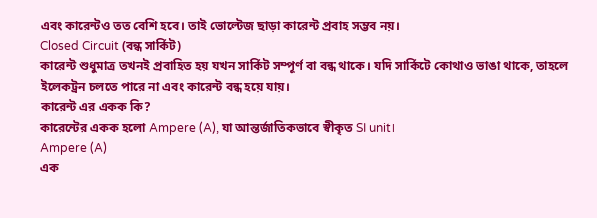এবং কারেন্টও তত বেশি হবে। তাই ভোল্টেজ ছাড়া কারেন্ট প্রবাহ সম্ভব নয়।
Closed Circuit (বন্ধ সার্কিট)
কারেন্ট শুধুমাত্র তখনই প্রবাহিত হয় যখন সার্কিট সম্পূর্ণ বা বন্ধ থাকে। যদি সার্কিটে কোথাও ভাঙা থাকে, তাহলে ইলেকট্রন চলতে পারে না এবং কারেন্ট বন্ধ হয়ে যায়।
কারেন্ট এর একক কি?
কারেন্টের একক হলো Ampere (A), যা আন্তর্জাতিকভাবে স্বীকৃত SI unit।
Ampere (A)
এক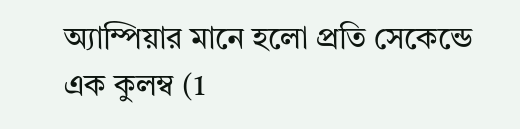অ্যাম্পিয়ার মানে হলো প্রতি সেকেন্ডে এক কুলম্ব (1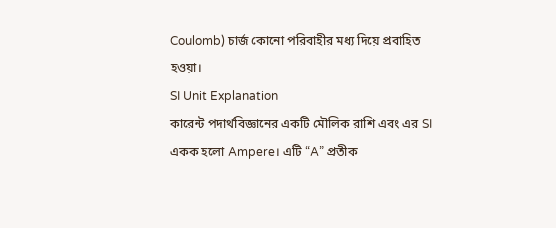Coulomb) চার্জ কোনো পরিবাহীর মধ্য দিয়ে প্রবাহিত হওয়া।
SI Unit Explanation
কারেন্ট পদার্থবিজ্ঞানের একটি মৌলিক রাশি এবং এর SI একক হলো Ampere। এটি “A” প্রতীক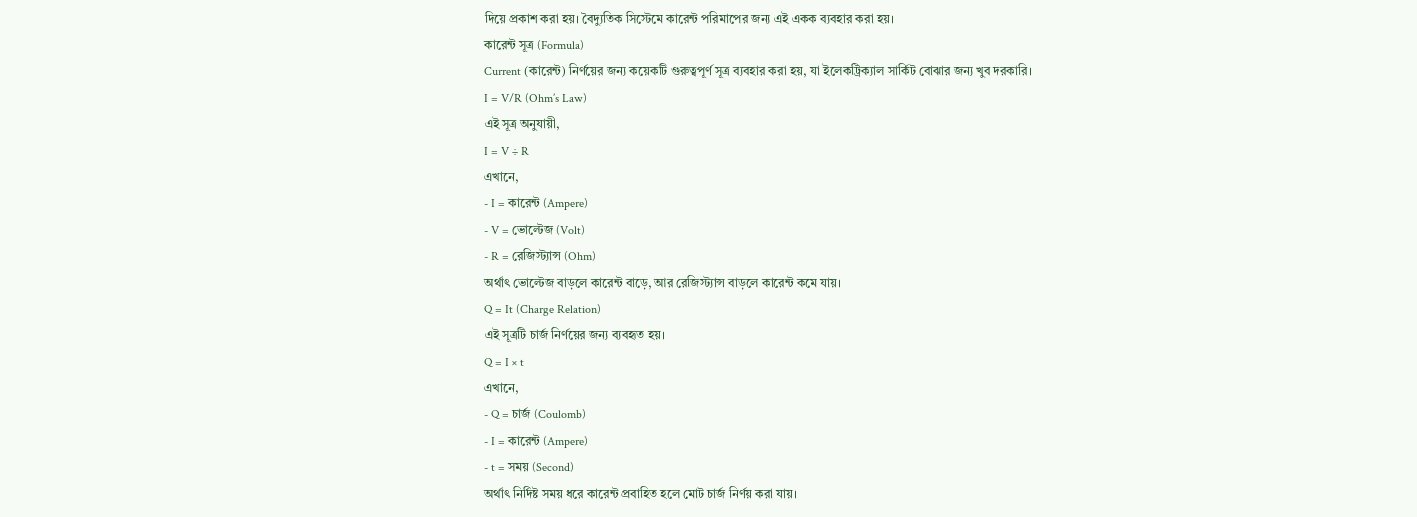দিয়ে প্রকাশ করা হয়। বৈদ্যুতিক সিস্টেমে কারেন্ট পরিমাপের জন্য এই একক ব্যবহার করা হয়।
কারেন্ট সূত্র (Formula)
Current (কারেন্ট) নির্ণয়ের জন্য কয়েকটি গুরুত্বপূর্ণ সূত্র ব্যবহার করা হয়, যা ইলেকট্রিক্যাল সার্কিট বোঝার জন্য খুব দরকারি।
I = V/R (Ohm’s Law)
এই সূত্র অনুযায়ী,
I = V ÷ R
এখানে,
- I = কারেন্ট (Ampere)
- V = ভোল্টেজ (Volt)
- R = রেজিস্ট্যান্স (Ohm)
অর্থাৎ ভোল্টেজ বাড়লে কারেন্ট বাড়ে, আর রেজিস্ট্যান্স বাড়লে কারেন্ট কমে যায়।
Q = It (Charge Relation)
এই সূত্রটি চার্জ নির্ণয়ের জন্য ব্যবহৃত হয়।
Q = I × t
এখানে,
- Q = চার্জ (Coulomb)
- I = কারেন্ট (Ampere)
- t = সময় (Second)
অর্থাৎ নির্দিষ্ট সময় ধরে কারেন্ট প্রবাহিত হলে মোট চার্জ নির্ণয় করা যায়।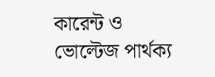কারেন্ট ও ভোল্টেজ পার্থক্য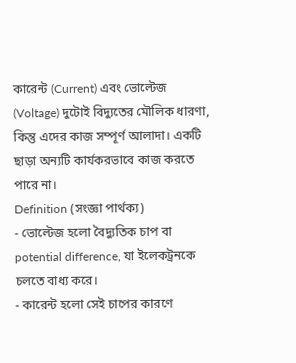কারেন্ট (Current) এবং ভোল্টেজ (Voltage) দুটোই বিদ্যুতের মৌলিক ধারণা, কিন্তু এদের কাজ সম্পূর্ণ আলাদা। একটি ছাড়া অন্যটি কার্যকরভাবে কাজ করতে পারে না।
Definition (সংজ্ঞা পার্থক্য)
- ভোল্টেজ হলো বৈদ্যুতিক চাপ বা potential difference, যা ইলেকট্রনকে চলতে বাধ্য করে।
- কারেন্ট হলো সেই চাপের কারণে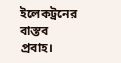ইলেকট্রনের বাস্তব প্রবাহ।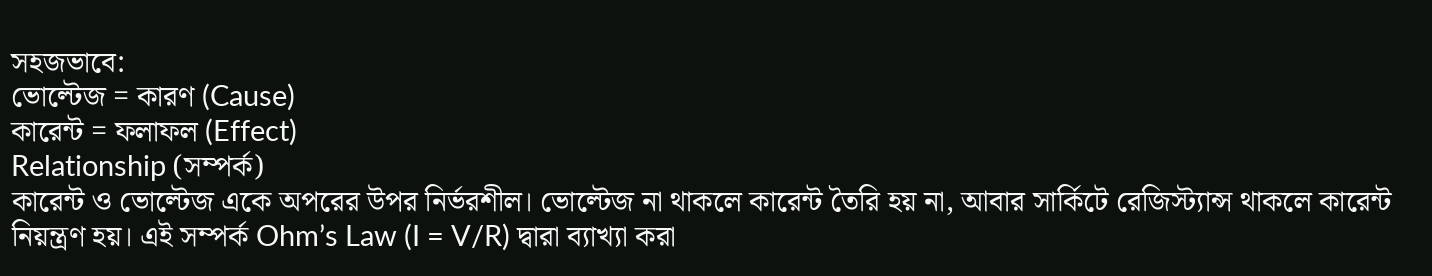সহজভাবে:
ভোল্টেজ = কারণ (Cause)
কারেন্ট = ফলাফল (Effect)
Relationship (সম্পর্ক)
কারেন্ট ও ভোল্টেজ একে অপরের উপর নির্ভরশীল। ভোল্টেজ না থাকলে কারেন্ট তৈরি হয় না, আবার সার্কিটে রেজিস্ট্যান্স থাকলে কারেন্ট নিয়ন্ত্রণ হয়। এই সম্পর্ক Ohm’s Law (I = V/R) দ্বারা ব্যাখ্যা করা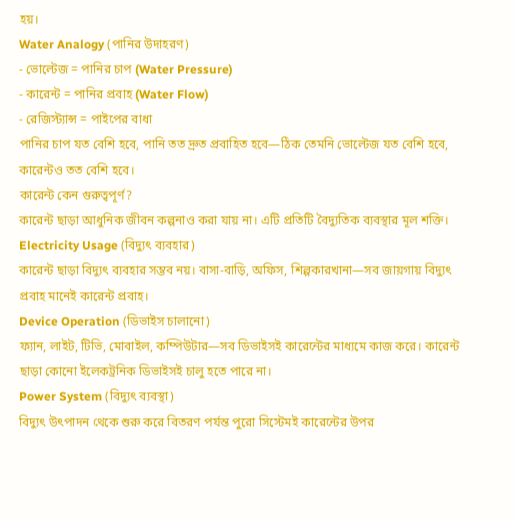হয়।
Water Analogy (পানির উদাহরণ)
- ভোল্টেজ = পানির চাপ (Water Pressure)
- কারেন্ট = পানির প্রবাহ (Water Flow)
- রেজিস্ট্যান্স = পাইপের বাধা
পানির চাপ যত বেশি হবে, পানি তত দ্রুত প্রবাহিত হবে—ঠিক তেমনি ভোল্টেজ যত বেশি হবে, কারেন্টও তত বেশি হবে।
কারেন্ট কেন গুরুত্বপূর্ণ?
কারেন্ট ছাড়া আধুনিক জীবন কল্পনাও করা যায় না। এটি প্রতিটি বৈদ্যুতিক ব্যবস্থার মূল শক্তি।
Electricity Usage (বিদ্যুৎ ব্যবহার)
কারেন্ট ছাড়া বিদ্যুৎ ব্যবহার সম্ভব নয়। বাসা-বাড়ি, অফিস, শিল্পকারখানা—সব জায়গায় বিদ্যুৎ প্রবাহ মানেই কারেন্ট প্রবাহ।
Device Operation (ডিভাইস চালানো)
ফ্যান, লাইট, টিভি, মোবাইল, কম্পিউটার—সব ডিভাইসই কারেন্টের মাধ্যমে কাজ করে। কারেন্ট ছাড়া কোনো ইলেকট্রনিক ডিভাইসই চালু হতে পারে না।
Power System (বিদ্যুৎ ব্যবস্থা)
বিদ্যুৎ উৎপাদন থেকে শুরু করে বিতরণ পর্যন্ত পুরো সিস্টেমই কারেন্টের উপর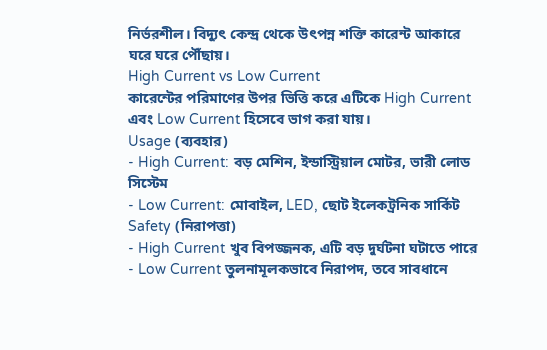নির্ভরশীল। বিদ্যুৎ কেন্দ্র থেকে উৎপন্ন শক্তি কারেন্ট আকারে ঘরে ঘরে পৌঁছায়।
High Current vs Low Current
কারেন্টের পরিমাণের উপর ভিত্তি করে এটিকে High Current এবং Low Current হিসেবে ভাগ করা যায়।
Usage (ব্যবহার)
- High Current: বড় মেশিন, ইন্ডাস্ট্রিয়াল মোটর, ভারী লোড সিস্টেম
- Low Current: মোবাইল, LED, ছোট ইলেকট্রনিক সার্কিট
Safety (নিরাপত্তা)
- High Current খুব বিপজ্জনক, এটি বড় দুর্ঘটনা ঘটাতে পারে
- Low Current তুলনামূলকভাবে নিরাপদ, তবে সাবধানে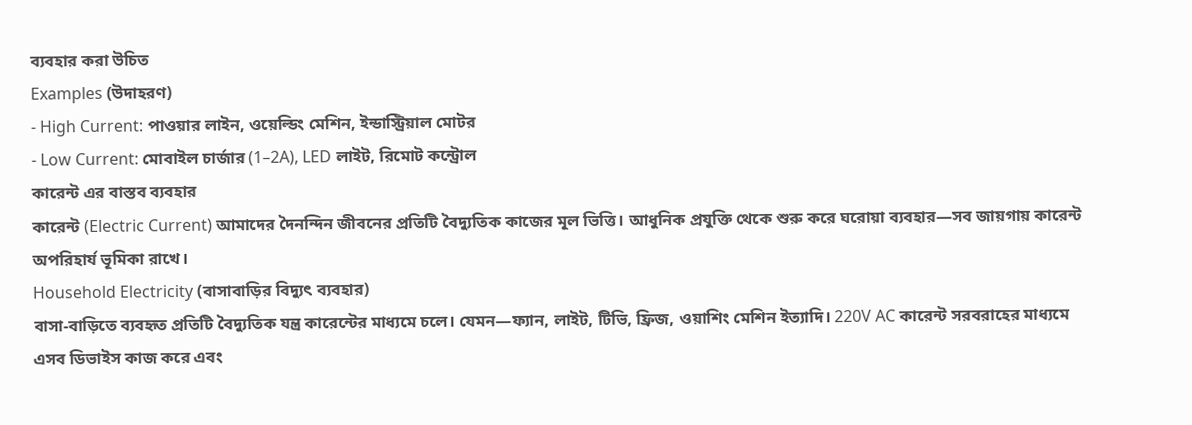ব্যবহার করা উচিত
Examples (উদাহরণ)
- High Current: পাওয়ার লাইন, ওয়েল্ডিং মেশিন, ইন্ডাস্ট্রিয়াল মোটর
- Low Current: মোবাইল চার্জার (1–2A), LED লাইট, রিমোট কন্ট্রোল
কারেন্ট এর বাস্তব ব্যবহার
কারেন্ট (Electric Current) আমাদের দৈনন্দিন জীবনের প্রতিটি বৈদ্যুতিক কাজের মূল ভিত্তি। আধুনিক প্রযুক্তি থেকে শুরু করে ঘরোয়া ব্যবহার—সব জায়গায় কারেন্ট অপরিহার্য ভূমিকা রাখে।
Household Electricity (বাসাবাড়ির বিদ্যুৎ ব্যবহার)
বাসা-বাড়িতে ব্যবহৃত প্রতিটি বৈদ্যুতিক যন্ত্র কারেন্টের মাধ্যমে চলে। যেমন—ফ্যান, লাইট, টিভি, ফ্রিজ, ওয়াশিং মেশিন ইত্যাদি। 220V AC কারেন্ট সরবরাহের মাধ্যমে এসব ডিভাইস কাজ করে এবং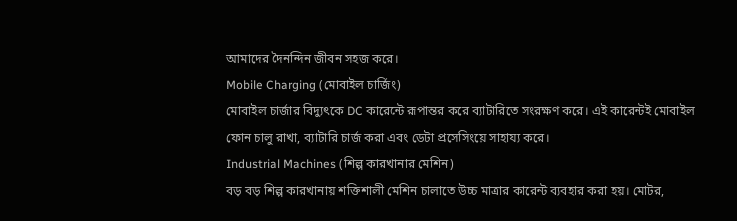আমাদের দৈনন্দিন জীবন সহজ করে।
Mobile Charging (মোবাইল চার্জিং)
মোবাইল চার্জার বিদ্যুৎকে DC কারেন্টে রূপান্তর করে ব্যাটারিতে সংরক্ষণ করে। এই কারেন্টই মোবাইল ফোন চালু রাখা, ব্যাটারি চার্জ করা এবং ডেটা প্রসেসিংয়ে সাহায্য করে।
Industrial Machines (শিল্প কারখানার মেশিন)
বড় বড় শিল্প কারখানায় শক্তিশালী মেশিন চালাতে উচ্চ মাত্রার কারেন্ট ব্যবহার করা হয়। মোটর,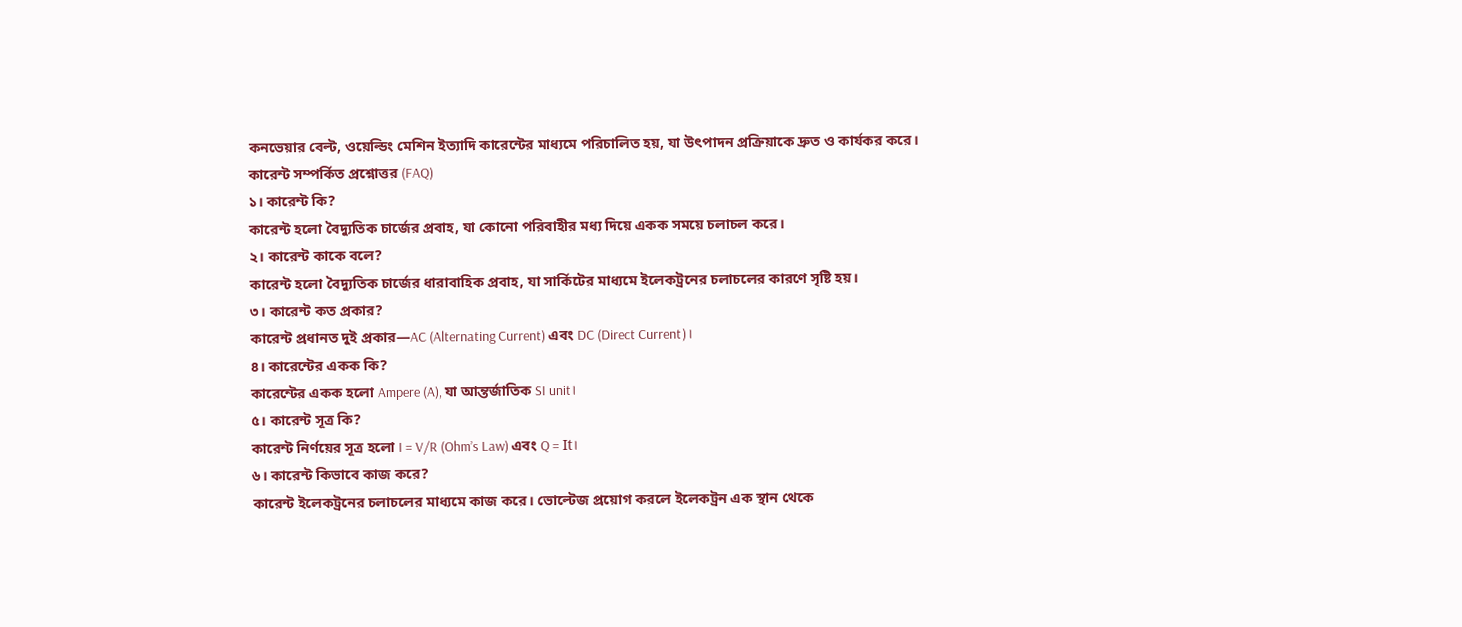কনভেয়ার বেল্ট, ওয়েল্ডিং মেশিন ইত্যাদি কারেন্টের মাধ্যমে পরিচালিত হয়, যা উৎপাদন প্রক্রিয়াকে দ্রুত ও কার্যকর করে।
কারেন্ট সম্পর্কিত প্রশ্নোত্তর (FAQ)
১। কারেন্ট কি?
কারেন্ট হলো বৈদ্যুতিক চার্জের প্রবাহ, যা কোনো পরিবাহীর মধ্য দিয়ে একক সময়ে চলাচল করে।
২। কারেন্ট কাকে বলে?
কারেন্ট হলো বৈদ্যুতিক চার্জের ধারাবাহিক প্রবাহ, যা সার্কিটের মাধ্যমে ইলেকট্রনের চলাচলের কারণে সৃষ্টি হয়।
৩। কারেন্ট কত প্রকার?
কারেন্ট প্রধানত দুই প্রকার—AC (Alternating Current) এবং DC (Direct Current)।
৪। কারেন্টের একক কি?
কারেন্টের একক হলো Ampere (A), যা আন্তর্জাতিক SI unit।
৫। কারেন্ট সূত্র কি?
কারেন্ট নির্ণয়ের সূত্র হলো I = V/R (Ohm’s Law) এবং Q = It।
৬। কারেন্ট কিভাবে কাজ করে?
কারেন্ট ইলেকট্রনের চলাচলের মাধ্যমে কাজ করে। ভোল্টেজ প্রয়োগ করলে ইলেকট্রন এক স্থান থেকে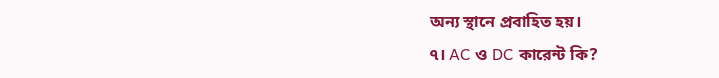অন্য স্থানে প্রবাহিত হয়।
৭। AC ও DC কারেন্ট কি?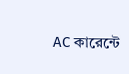AC কারেন্টে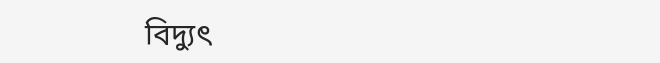বিদ্যুৎ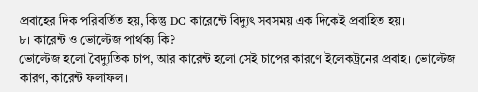প্রবাহের দিক পরিবর্তিত হয়, কিন্তু DC কারেন্টে বিদ্যুৎ সবসময় এক দিকেই প্রবাহিত হয়।
৮। কারেন্ট ও ভোল্টেজ পার্থক্য কি?
ভোল্টেজ হলো বৈদ্যুতিক চাপ, আর কারেন্ট হলো সেই চাপের কারণে ইলেকট্রনের প্রবাহ। ভোল্টেজ কারণ, কারেন্ট ফলাফল।